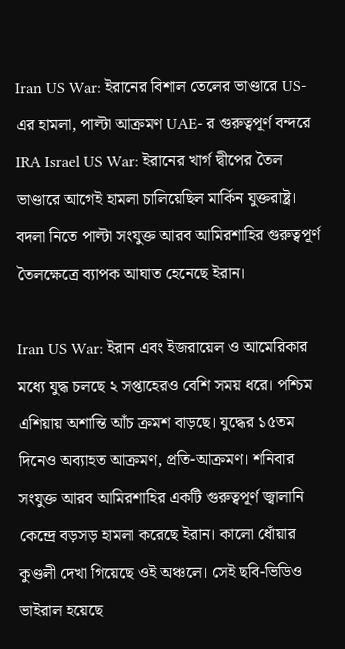Iran US War: ইরানের বিশাল তেলের ভাণ্ডারে US- এর হামলা, পাল্টা আক্রমণ UAE- র গুরুত্বপূর্ণ বন্দরে
IRA Israel US War: ইরানের খার্গ দ্বীপের তৈল ভাণ্ডারে আগেই হামলা চালিয়েছিল মার্কিন যুক্তরাষ্ট্র। বদলা নিতে পাল্টা সংযুক্ত আরব আমিরশাহির গুরুত্বপূর্ণ তৈলক্ষেত্রে ব্যাপক আঘাত হেনেছে ইরান।

Iran US War: ইরান এবং ইজরায়েল ও আমেরিকার মধ্যে যুদ্ধ চলছে ২ সপ্তাহেরও বেশি সময় ধরে। পশ্চিম এশিয়ায় অশান্তি আঁচ ক্রমশ বাড়ছে। যুদ্ধের ১৫তম দিনেও অব্যাহত আক্রমণ, প্রতি-আক্রমণ। শনিবার সংযুক্ত আরব আমিরশাহির একটি গুরুত্বপূর্ণ জ্বালানি কেন্দ্রে বড়সড় হামলা করেছে ইরান। কালো ধোঁয়ার কুণ্ডলী দেখা গিয়েছে ওই অঞ্চলে। সেই ছবি-ভিডিও ভাইরাল হয়েছে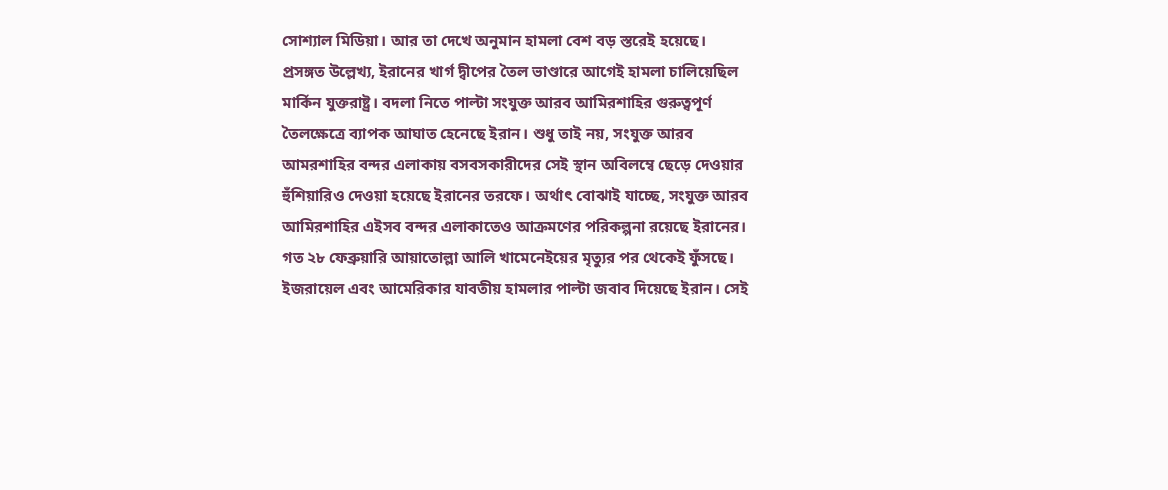সোশ্যাল মিডিয়া। আর তা দেখে অনুমান হামলা বেশ বড় স্তরেই হয়েছে।
প্রসঙ্গত উল্লেখ্য, ইরানের খার্গ দ্বীপের তৈল ভাণ্ডারে আগেই হামলা চালিয়েছিল মার্কিন যুক্তরাষ্ট্র। বদলা নিতে পাল্টা সংযুক্ত আরব আমিরশাহির গুরুত্বপূর্ণ তৈলক্ষেত্রে ব্যাপক আঘাত হেনেছে ইরান। শুধু তাই নয়, সংযুক্ত আরব আমরশাহির বন্দর এলাকায় বসবসকারীদের সেই স্থান অবিলম্বে ছেড়ে দেওয়ার হুঁশিয়ারিও দেওয়া হয়েছে ইরানের তরফে। অর্থাৎ বোঝাই যাচ্ছে, সংযুক্ত আরব আমিরশাহির এইসব বন্দর এলাকাতেও আক্রমণের পরিকল্পনা রয়েছে ইরানের। গত ২৮ ফেব্রুয়ারি আয়াতোল্লা আলি খামেনেইয়ের মৃত্যুর পর থেকেই ফুঁসছে। ইজরায়েল এবং আমেরিকার যাবতীয় হামলার পাল্টা জবাব দিয়েছে ইরান। সেই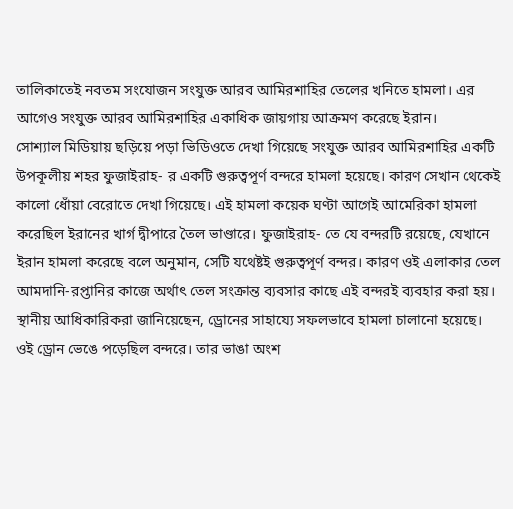তালিকাতেই নবতম সংযোজন সংযুক্ত আরব আমিরশাহির তেলের খনিতে হামলা। এর আগেও সংযুক্ত আরব আমিরশাহির একাধিক জায়গায় আক্রমণ করেছে ইরান।
সোশ্যাল মিডিয়ায় ছড়িয়ে পড়া ভিডিওতে দেখা গিয়েছে সংযুক্ত আরব আমিরশাহির একটি উপকূলীয় শহর ফুজাইরাহ- র একটি গুরুত্বপূর্ণ বন্দরে হামলা হয়েছে। কারণ সেখান থেকেই কালো ধোঁয়া বেরোতে দেখা গিয়েছে। এই হামলা কয়েক ঘণ্টা আগেই আমেরিকা হামলা করেছিল ইরানের খার্গ দ্বীপারে তৈল ভাণ্ডারে। ফুজাইরাহ- তে যে বন্দরটি রয়েছে, যেখানে ইরান হামলা করেছে বলে অনুমান, সেটি যথেষ্টই গুরুত্বপূর্ণ বন্দর। কারণ ওই এলাকার তেল আমদানি-রপ্তানির কাজে অর্থাৎ তেল সংক্রান্ত ব্যবসার কাছে এই বন্দরই ব্যবহার করা হয়। স্থানীয় আধিকারিকরা জানিয়েছেন, ড্রোনের সাহায্যে সফলভাবে হামলা চালানো হয়েছে। ওই ড্রোন ভেঙে পড়েছিল বন্দরে। তার ভাঙা অংশ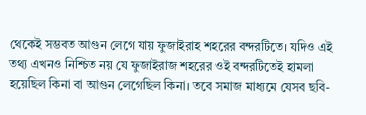থেকেই সম্ভবত আগুন লেগে যায় ফুজাইরাহ শহরের বন্দরটিতে। যদিও এই তথ্য এখনও নিশ্চিত নয় যে ফুজাইরাজ শহরের ওই বন্দরটিতেই হামলা হয়েছিল কিনা বা আগুন লেগেছিল কিনা। তবে সমাজ মাধ্যমে যেসব ছবি-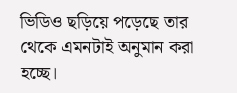ভিডিও ছড়িয়ে পড়েছে তার থেকে এমনটাই অনুমান করা হচ্ছে।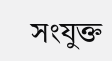সংযুক্ত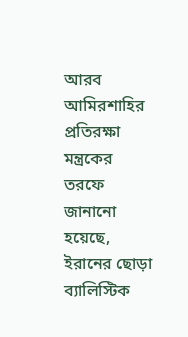আরব আমিরশাহির প্রতিরক্ষা মন্ত্রকের তরফে জানানো হয়েছে, ইরানের ছোড়া ব্যালিস্টিক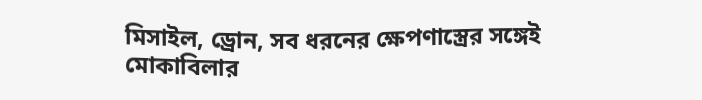মিসাইল, ড্রোন, সব ধরনের ক্ষেপণাস্ত্রের সঙ্গেই মোকাবিলার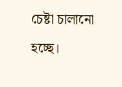চেষ্টা চালানো হচ্ছে।